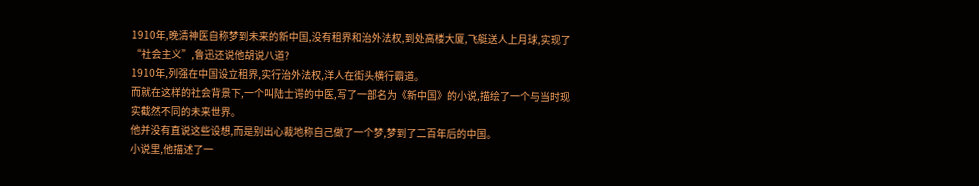1910年,晚清神医自称梦到未来的新中国,没有租界和治外法权,到处高楼大厦,飞艇送人上月球,实现了“社会主义”,鲁迅还说他胡说八道?
1910年,列强在中国设立租界,实行治外法权,洋人在街头横行霸道。
而就在这样的社会背景下,一个叫陆士谔的中医,写了一部名为《新中国》的小说,描绘了一个与当时现实截然不同的未来世界。
他并没有直说这些设想,而是别出心裁地称自己做了一个梦,梦到了二百年后的中国。
小说里,他描述了一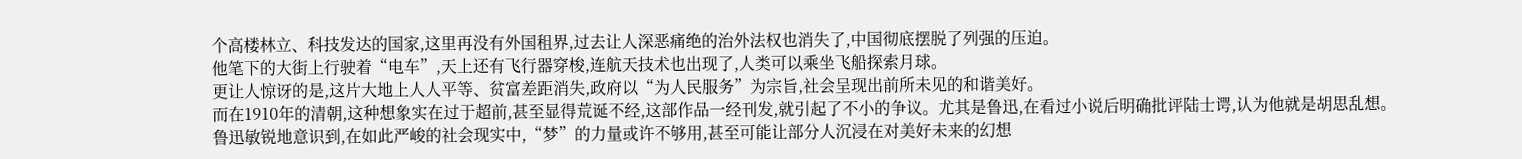个高楼林立、科技发达的国家,这里再没有外国租界,过去让人深恶痛绝的治外法权也消失了,中国彻底摆脱了列强的压迫。
他笔下的大街上行驶着“电车”,天上还有飞行器穿梭,连航天技术也出现了,人类可以乘坐飞船探索月球。
更让人惊讶的是,这片大地上人人平等、贫富差距消失,政府以“为人民服务”为宗旨,社会呈现出前所未见的和谐美好。
而在1910年的清朝,这种想象实在过于超前,甚至显得荒诞不经,这部作品一经刊发,就引起了不小的争议。尤其是鲁迅,在看过小说后明确批评陆士谔,认为他就是胡思乱想。
鲁迅敏锐地意识到,在如此严峻的社会现实中,“梦”的力量或许不够用,甚至可能让部分人沉浸在对美好未来的幻想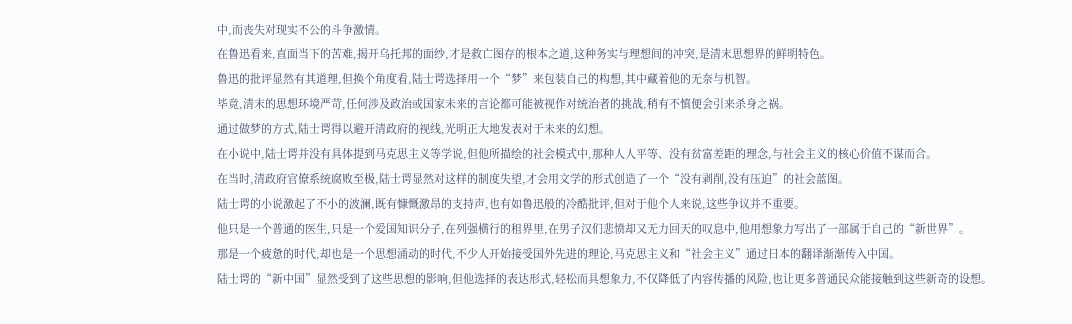中,而丧失对现实不公的斗争激情。
在鲁迅看来,直面当下的苦难,揭开乌托邦的面纱,才是救亡图存的根本之道,这种务实与理想间的冲突,是清末思想界的鲜明特色。
鲁迅的批评显然有其道理,但换个角度看,陆士谔选择用一个“梦”来包装自己的构想,其中藏着他的无奈与机智。
毕竟,清末的思想环境严苛,任何涉及政治或国家未来的言论都可能被视作对统治者的挑战,稍有不慎便会引来杀身之祸。
通过做梦的方式,陆士谔得以避开清政府的视线,光明正大地发表对于未来的幻想。
在小说中,陆士谔并没有具体提到马克思主义等学说,但他所描绘的社会模式中,那种人人平等、没有贫富差距的理念,与社会主义的核心价值不谋而合。
在当时,清政府官僚系统腐败至极,陆士谔显然对这样的制度失望,才会用文学的形式创造了一个“没有剥削,没有压迫”的社会蓝图。
陆士谔的小说激起了不小的波澜,既有慷慨激昂的支持声,也有如鲁迅般的冷酷批评,但对于他个人来说,这些争议并不重要。
他只是一个普通的医生,只是一个爱国知识分子,在列强横行的租界里,在男子汉们悲愤却又无力回天的叹息中,他用想象力写出了一部属于自己的“新世界”。
那是一个疲惫的时代,却也是一个思想涌动的时代,不少人开始接受国外先进的理论,马克思主义和“社会主义”通过日本的翻译渐渐传入中国。
陆士谔的“新中国”显然受到了这些思想的影响,但他选择的表达形式,轻松而具想象力,不仅降低了内容传播的风险,也让更多普通民众能接触到这些新奇的设想。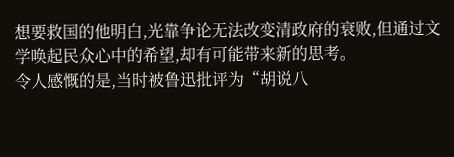想要救国的他明白,光靠争论无法改变清政府的衰败,但通过文学唤起民众心中的希望,却有可能带来新的思考。
令人感慨的是,当时被鲁迅批评为“胡说八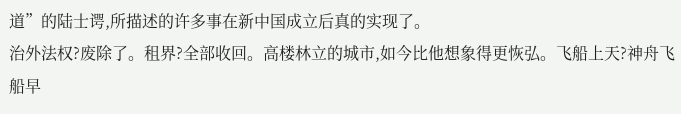道”的陆士谔,所描述的许多事在新中国成立后真的实现了。
治外法权?废除了。租界?全部收回。高楼林立的城市,如今比他想象得更恢弘。飞船上天?神舟飞船早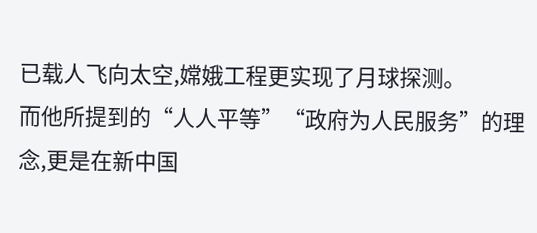已载人飞向太空,嫦娥工程更实现了月球探测。
而他所提到的“人人平等”“政府为人民服务”的理念,更是在新中国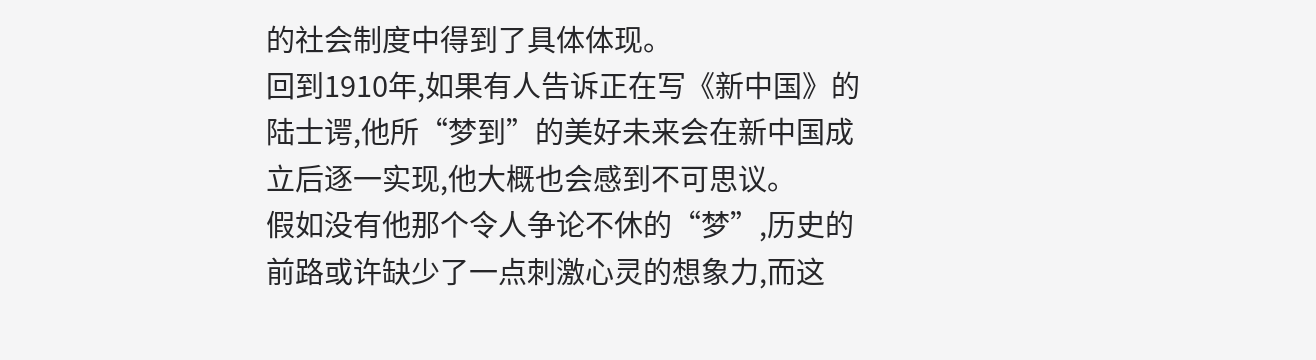的社会制度中得到了具体体现。
回到1910年,如果有人告诉正在写《新中国》的陆士谔,他所“梦到”的美好未来会在新中国成立后逐一实现,他大概也会感到不可思议。
假如没有他那个令人争论不休的“梦”,历史的前路或许缺少了一点刺激心灵的想象力,而这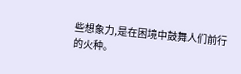些想象力,是在困境中鼓舞人们前行的火种。